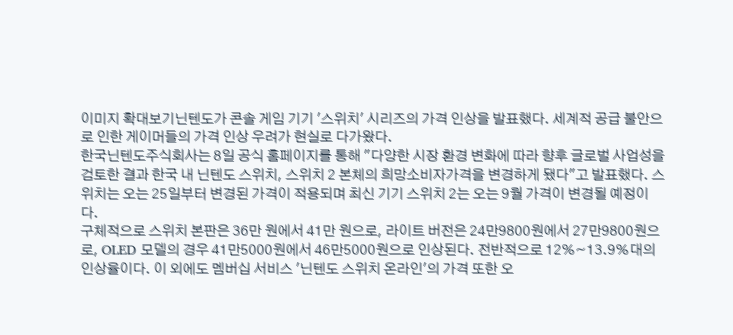이미지 확대보기닌텐도가 콘솔 게임 기기 '스위치' 시리즈의 가격 인상을 발표했다. 세계적 공급 불안으로 인한 게이머들의 가격 인상 우려가 현실로 다가왔다.
한국닌텐도주식회사는 8일 공식 홈페이지를 통해 "다양한 시장 환경 변화에 따라 향후 글로벌 사업성을 검토한 결과 한국 내 닌텐도 스위치, 스위치 2 본체의 희망소비자가격을 변경하게 됐다"고 발표했다. 스위치는 오는 25일부터 변경된 가격이 적용되며 최신 기기 스위치 2는 오는 9월 가격이 변경될 예정이다.
구체적으로 스위치 본판은 36만 원에서 41만 원으로, 라이트 버전은 24만9800원에서 27만9800원으로, OLED 모델의 경우 41만5000원에서 46만5000원으로 인상된다. 전반적으로 12%~13.9%대의 인상율이다. 이 외에도 멤버십 서비스 '닌텐도 스위치 온라인'의 가격 또한 오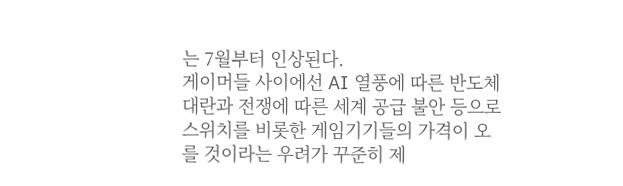는 7월부터 인상된다.
게이머들 사이에선 AI 열풍에 따른 반도체 대란과 전쟁에 따른 세계 공급 불안 등으로 스위치를 비롯한 게임기기들의 가격이 오를 것이라는 우려가 꾸준히 제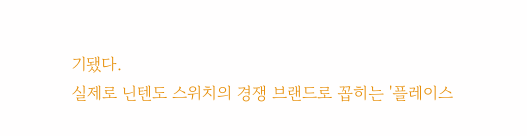기됐다.
실제로 닌텐도 스위치의 경쟁 브랜드로 꼽히는 '플레이스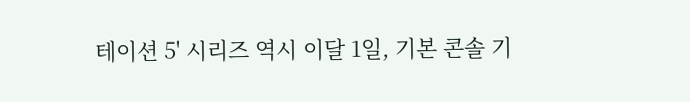테이션 5' 시리즈 역시 이달 1일, 기본 콘솔 기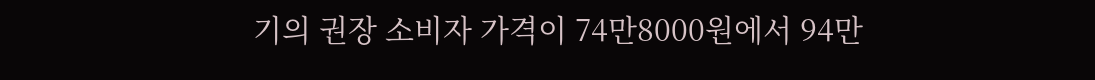기의 권장 소비자 가격이 74만8000원에서 94만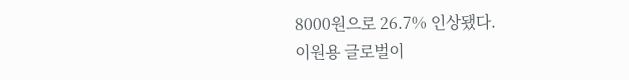8000원으로 26.7% 인상됐다.
이원용 글로벌이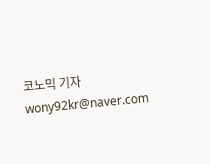코노믹 기자 wony92kr@naver.com